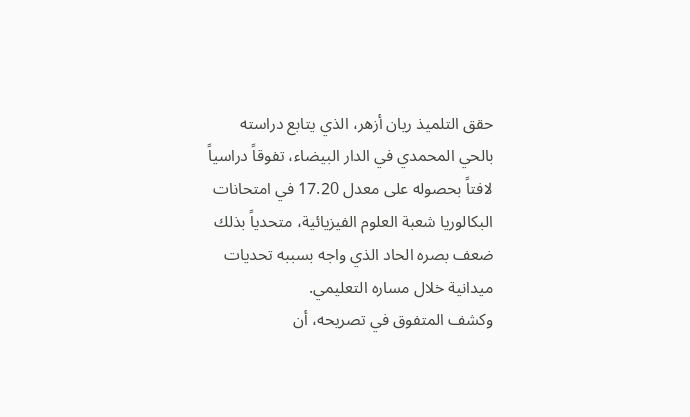حقق التلميذ ريان أزهر، الذي يتابع دراسته بالحي المحمدي في الدار البيضاء، تفوقاً دراسياً لافتاً بحصوله على معدل 17.20 في امتحانات البكالوريا شعبة العلوم الفيزيائية، متحدياً بذلك ضعف بصره الحاد الذي واجه بسببه تحديات ميدانية خلال مساره التعليمي.
وكشف المتفوق في تصريحه، أن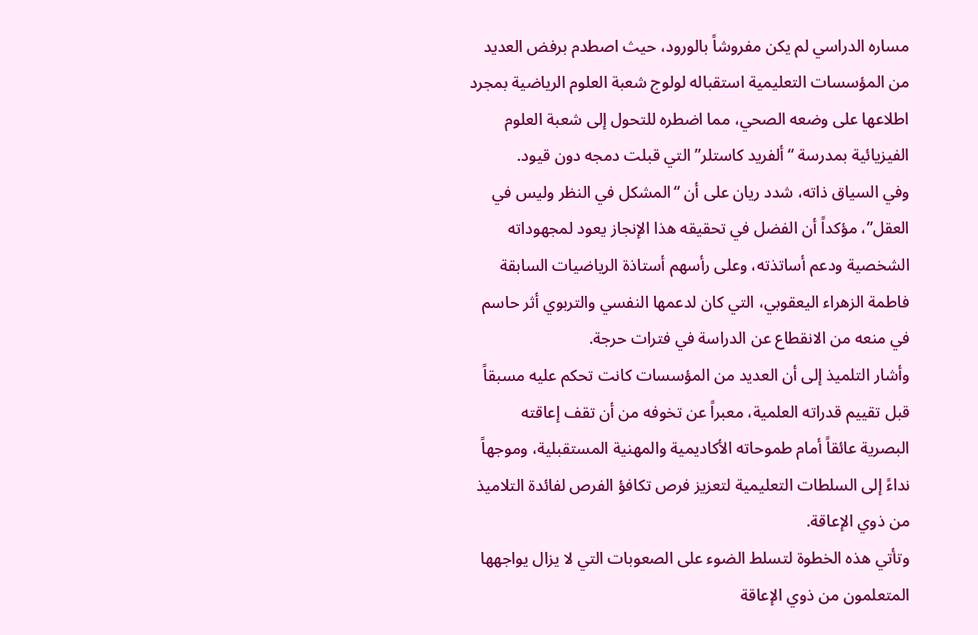مساره الدراسي لم يكن مفروشاً بالورود، حيث اصطدم برفض العديد من المؤسسات التعليمية استقباله لولوج شعبة العلوم الرياضية بمجرد اطلاعها على وضعه الصحي، مما اضطره للتحول إلى شعبة العلوم الفيزيائية بمدرسة “ألفريد كاستلر” التي قبلت دمجه دون قيود.
وفي السياق ذاته، شدد ريان على أن “المشكل في النظر وليس في العقل”، مؤكداً أن الفضل في تحقيقه هذا الإنجاز يعود لمجهوداته الشخصية ودعم أساتذته، وعلى رأسهم أستاذة الرياضيات السابقة فاطمة الزهراء اليعقوبي، التي كان لدعمها النفسي والتربوي أثر حاسم في منعه من الانقطاع عن الدراسة في فترات حرجة.
وأشار التلميذ إلى أن العديد من المؤسسات كانت تحكم عليه مسبقاً قبل تقييم قدراته العلمية، معبراً عن تخوفه من أن تقف إعاقته البصرية عائقاً أمام طموحاته الأكاديمية والمهنية المستقبلية، وموجهاً نداءً إلى السلطات التعليمية لتعزيز فرص تكافؤ الفرص لفائدة التلاميذ من ذوي الإعاقة.
وتأتي هذه الخطوة لتسلط الضوء على الصعوبات التي لا يزال يواجهها المتعلمون من ذوي الإعاقة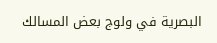البصرية في ولوج بعض المسالك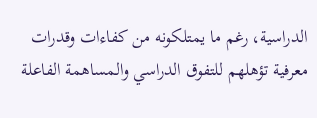الدراسية، رغم ما يمتلكونه من كفاءات وقدرات معرفية تؤهلهم للتفوق الدراسي والمساهمة الفاعلة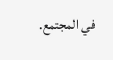في المجتمع.